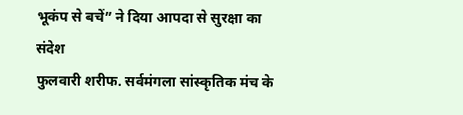भूकंप से बचें” ने दिया आपदा से सुरक्षा का संदेश
फुलवारी शरीफ. सर्वमंगला सांस्कृतिक मंच के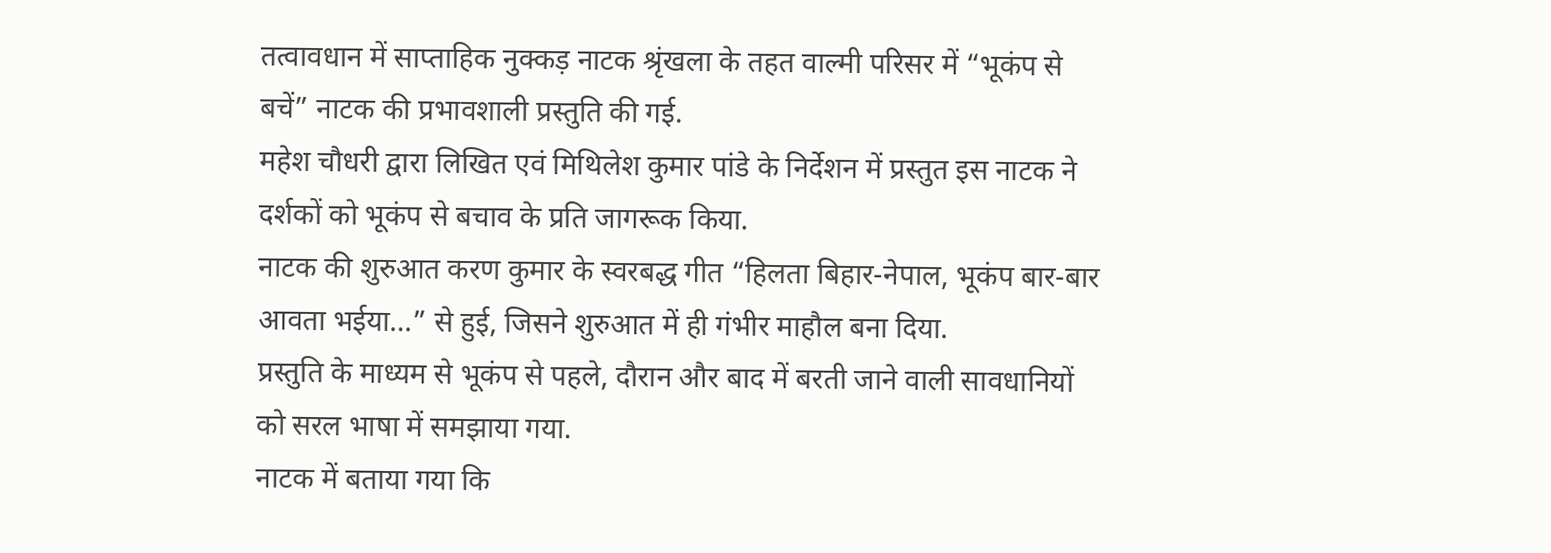तत्वावधान में साप्ताहिक नुक्कड़ नाटक श्रृंखला के तहत वाल्मी परिसर में “भूकंप से बचें” नाटक की प्रभावशाली प्रस्तुति की गई.
महेश चौधरी द्वारा लिखित एवं मिथिलेश कुमार पांडे के निर्देशन में प्रस्तुत इस नाटक ने दर्शकों को भूकंप से बचाव के प्रति जागरूक किया.
नाटक की शुरुआत करण कुमार के स्वरबद्ध गीत “हिलता बिहार-नेपाल, भूकंप बार-बार आवता भईया…” से हुई, जिसने शुरुआत में ही गंभीर माहौल बना दिया.
प्रस्तुति के माध्यम से भूकंप से पहले, दौरान और बाद में बरती जाने वाली सावधानियों को सरल भाषा में समझाया गया.
नाटक में बताया गया कि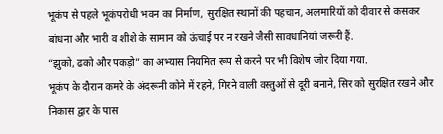भूकंप से पहले भूकंपरोधी भवन का निर्माण, सुरक्षित स्थानों की पहचान, अलमारियों को दीवार से कसकर बांधना और भारी व शीशे के सामान को ऊंचाई पर न रखने जैसी सावधानियां जरूरी हैं.
“झुको, ढको और पकड़ो” का अभ्यास नियमित रूप से करने पर भी विशेष जोर दिया गया.
भूकंप के दौरान कमरे के अंदरूनी कोने में रहने, गिरने वाली वस्तुओं से दूरी बनाने, सिर को सुरक्षित रखने और निकास द्वार के पास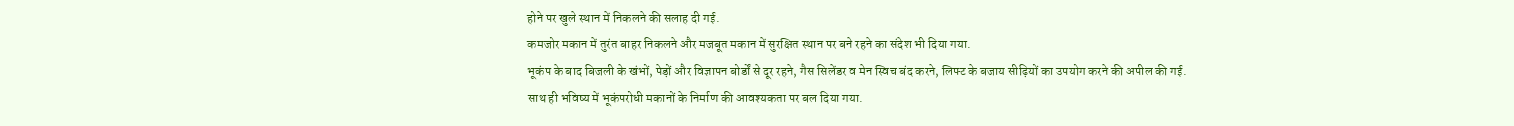होने पर खुले स्थान में निकलने की सलाह दी गई.
कमजोर मकान में तुरंत बाहर निकलने और मजबूत मकान में सुरक्षित स्थान पर बने रहने का संदेश भी दिया गया.
भूकंप के बाद बिजली के खंभों, पेड़ों और विज्ञापन बोर्डों से दूर रहने, गैस सिलेंडर व मेन स्विच बंद करने, लिफ्ट के बजाय सीढ़ियों का उपयोग करने की अपील की गई.
साथ ही भविष्य में भूकंपरोधी मकानों के निर्माण की आवश्यकता पर बल दिया गया.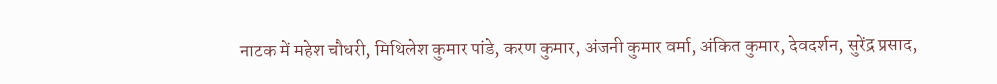नाटक में महेश चौधरी, मिथिलेश कुमार पांडे, करण कुमार, अंजनी कुमार वर्मा, अंकित कुमार, देवदर्शन, सुरेंद्र प्रसाद,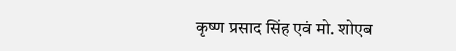कृष्ण प्रसाद सिंह एवं मो. शोएब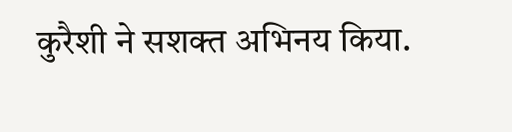कुरैशी ने सशक्त अभिनय किया.